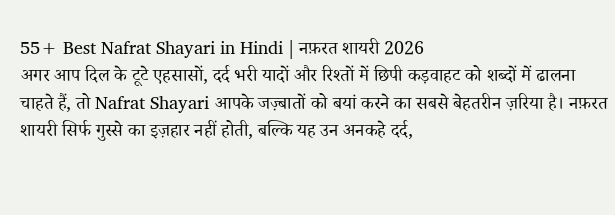55+ Best Nafrat Shayari in Hindi | नफ़रत शायरी 2026
अगर आप दिल के टूटे एहसासों, दर्द भरी यादों और रिश्तों में छिपी कड़वाहट को शब्दों में ढालना चाहते हैं, तो Nafrat Shayari आपके जज़्बातों को बयां करने का सबसे बेहतरीन ज़रिया है। नफ़रत शायरी सिर्फ गुस्से का इज़हार नहीं होती, बल्कि यह उन अनकहे दर्द,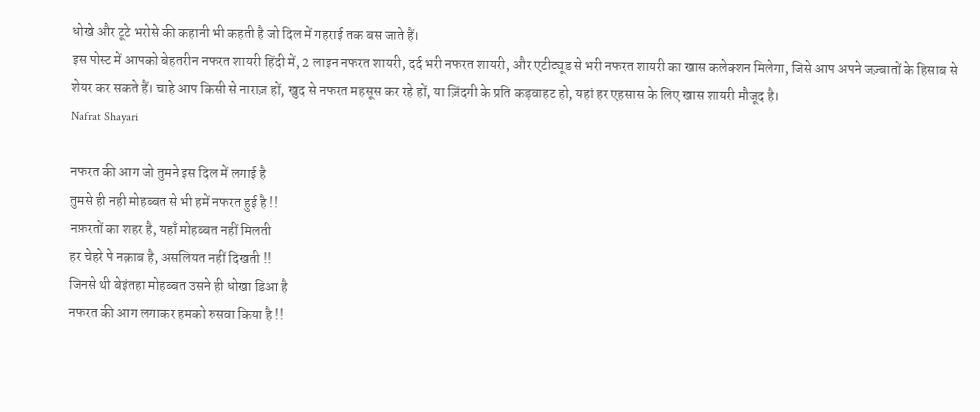धोखे और टूटे भरोसे की कहानी भी कहती है जो दिल में गहराई तक बस जाते हैं।
इस पोस्ट में आपको बेहतरीन नफरत शायरी हिंदी में, 2 लाइन नफरत शायरी, दर्द भरी नफरत शायरी, और एटीट्यूड से भरी नफरत शायरी का खास कलेक्शन मिलेगा, जिसे आप अपने जज़्बातों के हिसाब से शेयर कर सकते हैं। चाहे आप किसी से नाराज़ हों, खुद से नफरत महसूस कर रहे हों, या ज़िंदगी के प्रति कड़वाहट हो, यहां हर एहसास के लिए खास शायरी मौजूद है।
Nafrat Shayari

नफरत की आग जो तुमने इस दिल में लगाई है
तुमसे ही नही मोहब्बत से भी हमें नफरत हुई है !!
नफ़रतों का शहर है, यहाँ मोहब्बत नहीं मिलती
हर चेहरे पे नक़ाब है, असलियत नहीं दिखती !!
जिनसे थी बेइंतहा मोहब्बत उसने ही धोखा डिआ है
नफरत की आग लगाकर हमको रुसवा किया है !!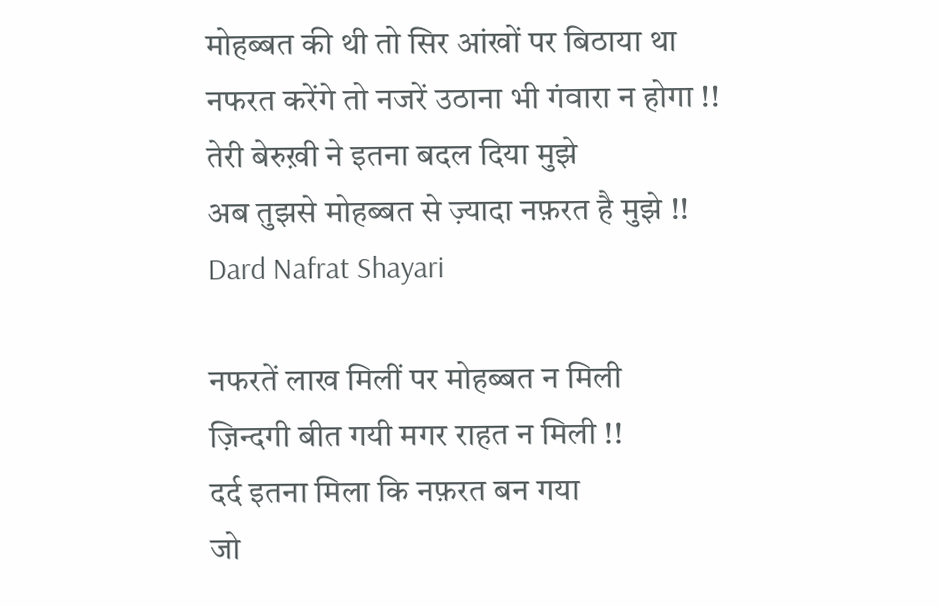मोहब्बत की थी तो सिर आंखों पर बिठाया था
नफरत करेंगे तो नजरें उठाना भी गंवारा न होगा !!
तेरी बेरुख़ी ने इतना बदल दिया मुझे
अब तुझसे मोहब्बत से ज़्यादा नफ़रत है मुझे !!
Dard Nafrat Shayari

नफरतें लाख मिलीं पर मोहब्बत न मिली
ज़िन्दगी बीत गयी मगर राहत न मिली !!
दर्द इतना मिला कि नफ़रत बन गया
जो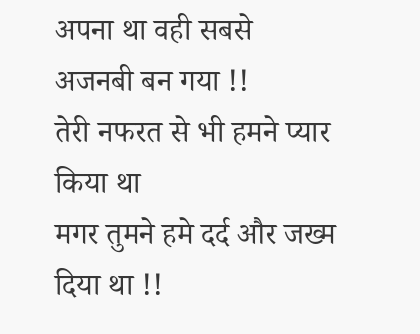अपना था वही सबसे अजनबी बन गया !!
तेरी नफरत से भी हमने प्यार किया था
मगर तुमने हमे दर्द और जख्म दिया था !!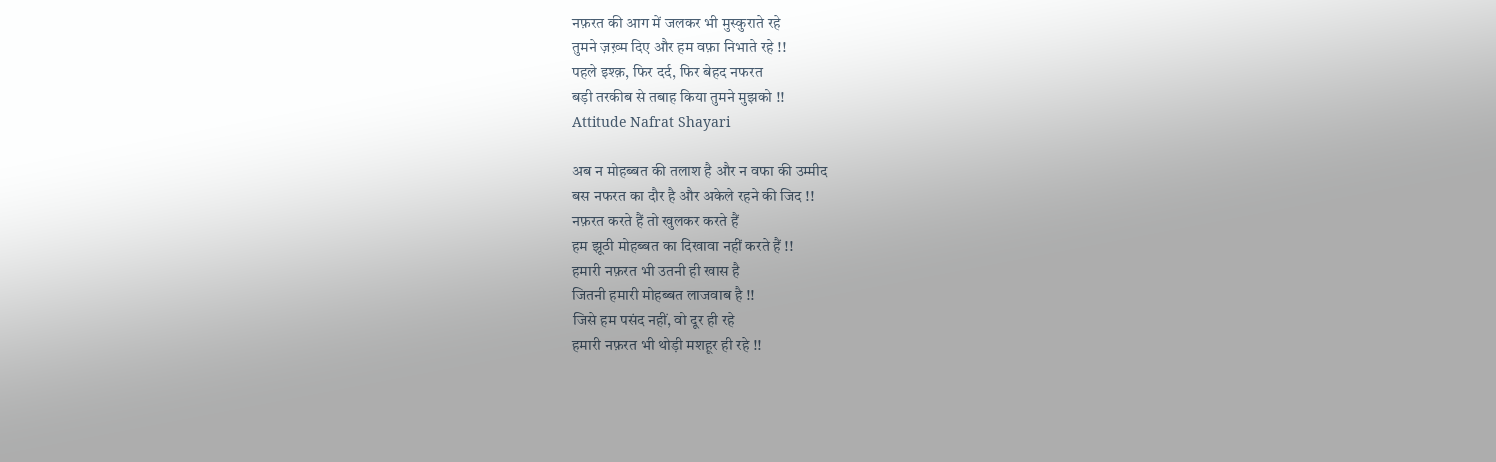नफ़रत की आग में जलकर भी मुस्कुराते रहे
तुमने ज़ख़्म दिए और हम वफ़ा निभाते रहे !!
पहले इश्क़, फिर दर्द, फिर बेहद नफरत
बड़ी तरकीब से तबाह किया तुमने मुझको !!
Attitude Nafrat Shayari

अब न मोहब्बत की तलाश है और न वफा की उम्मीद
बस नफरत का दौर है और अकेले रहने की जिद !!
नफ़रत करते हैं तो खुलकर करते हैं
हम झूठी मोहब्बत का दिखावा नहीं करते हैं !!
हमारी नफ़रत भी उतनी ही खास है
जितनी हमारी मोहब्बत लाजवाब है !!
जिसे हम पसंद नहीं, वो दूर ही रहे
हमारी नफ़रत भी थोड़ी मशहूर ही रहे !!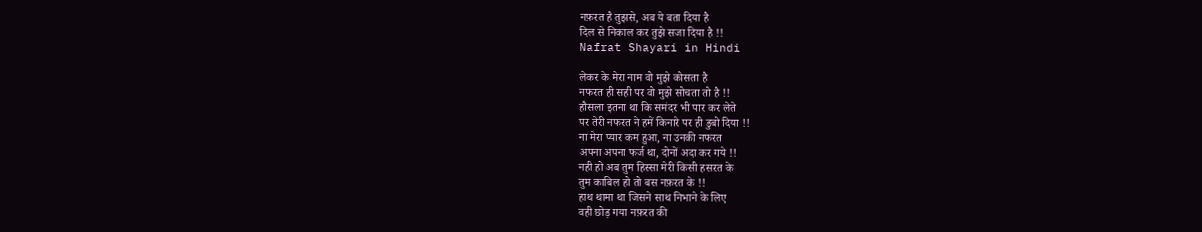नफ़रत है तुझसे, अब ये बता दिया है
दिल से निकाल कर तुझे सजा दिया है !!
Nafrat Shayari in Hindi

लेकर के मेरा नाम वो मुझे कोसता है
नफरत ही सही पर वो मुझे सोचता तो है !!
हौसला इतना था कि समंदर भी पार कर लेते
पर तेरी नफरत ने हमें किनारे पर ही डुबो दिया !!
ना मेरा प्यार कम हुआ, ना उनकी नफरत
अपना अपना फर्ज था, दोनों अदा कर गये !!
नही हो अब तुम हिस्सा मेरी किसी हसरत के
तुम काबिल हो तो बस नफ़रत के !!
हाथ थामा था जिसने साथ निभाने के लिए
वही छोड़ गया नफ़रत की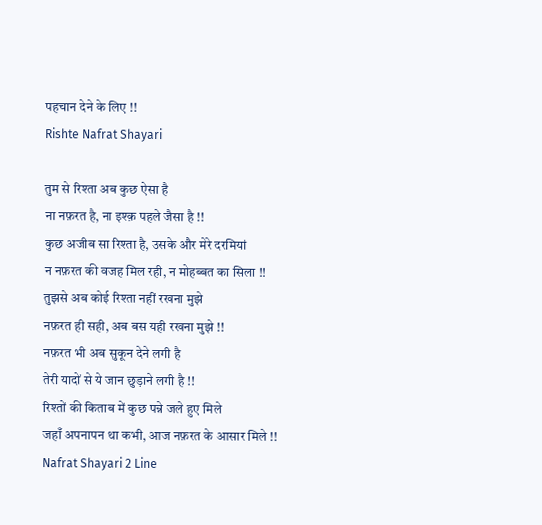पहचान देने के लिए !!
Rishte Nafrat Shayari

तुम से रिश्ता अब कुछ ऐसा है
ना नफ़रत है, ना इश्क़ पहले जैसा है !!
कुछ अजीब सा रिश्ता है, उसके और मेरे दरमियां
न नफ़रत की वजह मिल रही, न मोहब्बत का सिला !!
तुझसे अब कोई रिश्ता नहीं रखना मुझे
नफ़रत ही सही, अब बस यही रखना मुझे !!
नफ़रत भी अब सुकून देने लगी है
तेरी यादों से ये जान छुड़ाने लगी है !!
रिश्तों की किताब में कुछ पन्ने जले हुए मिले
जहाँ अपनापन था कभी, आज नफ़रत के आसार मिले !!
Nafrat Shayari 2 Line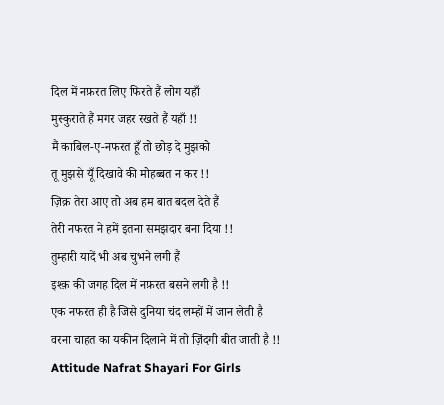दिल में नफ़रत लिए फिरते हैं लोग यहाँ
मुस्कुराते हैं मगर जहर रखते हैं यहाँ !!
मैं काबिल-ए-नफरत हूँ तो छोड़ दे मुझको
तू मुझसे यूँ दिखावे की मोहब्बत न कर !!
ज़िक्र तेरा आए तो अब हम बात बदल देते हैं
तेरी नफरत ने हमें इतना समझदार बना दिया !!
तुम्हारी यादें भी अब चुभने लगी हैं
इश्क़ की जगह दिल में नफ़रत बसने लगी है !!
एक नफरत ही है जिसे दुनिया चंद लम्हों में जान लेती है
वरना चाहत का यकीन दिलाने में तो ज़िंदगी बीत जाती है !!
Attitude Nafrat Shayari For Girls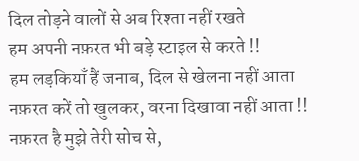दिल तोड़ने वालों से अब रिश्ता नहीं रखते
हम अपनी नफ़रत भी बड़े स्टाइल से करते !!
हम लड़कियाँ हैं जनाब, दिल से खेलना नहीं आता
नफ़रत करें तो खुलकर, वरना दिखावा नहीं आता !!
नफ़रत है मुझे तेरी सोच से,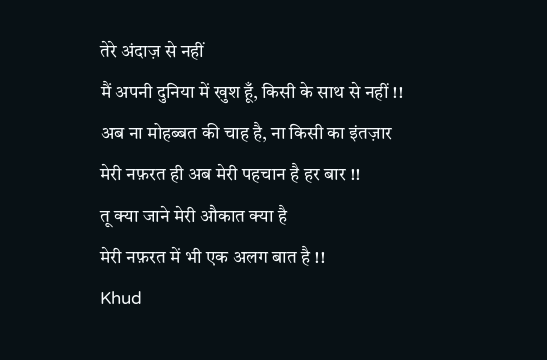तेरे अंदाज़ से नहीं
मैं अपनी दुनिया में खुश हूँ, किसी के साथ से नहीं !!
अब ना मोहब्बत की चाह है, ना किसी का इंतज़ार
मेरी नफ़रत ही अब मेरी पहचान है हर बार !!
तू क्या जाने मेरी औकात क्या है
मेरी नफ़रत में भी एक अलग बात है !!
Khud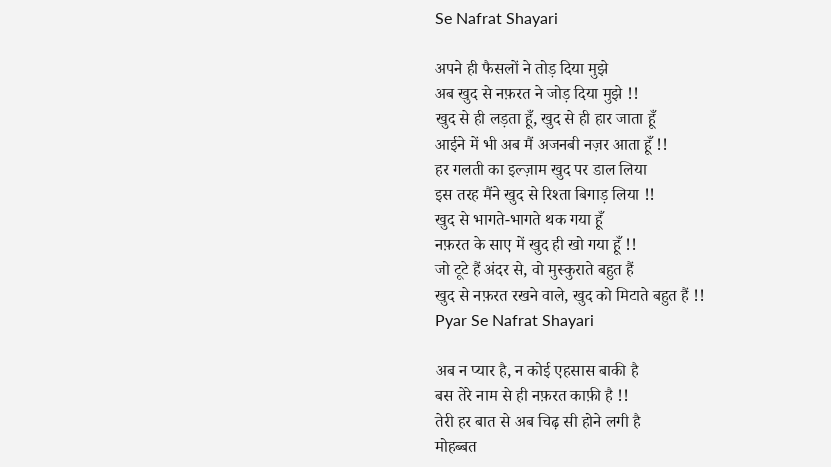Se Nafrat Shayari

अपने ही फैसलों ने तोड़ दिया मुझे
अब खुद से नफ़रत ने जोड़ दिया मुझे !!
खुद से ही लड़ता हूँ, खुद से ही हार जाता हूँ
आईने में भी अब मैं अजनबी नज़र आता हूँ !!
हर गलती का इल्ज़ाम खुद पर डाल लिया
इस तरह मैंने खुद से रिश्ता बिगाड़ लिया !!
खुद से भागते-भागते थक गया हूँ
नफ़रत के साए में खुद ही खो गया हूँ !!
जो टूटे हैं अंदर से, वो मुस्कुराते बहुत हैं
खुद से नफ़रत रखने वाले, खुद को मिटाते बहुत हैं !!
Pyar Se Nafrat Shayari

अब न प्यार है, न कोई एहसास बाकी है
बस तेरे नाम से ही नफ़रत काफ़ी है !!
तेरी हर बात से अब चिढ़ सी होने लगी है
मोहब्बत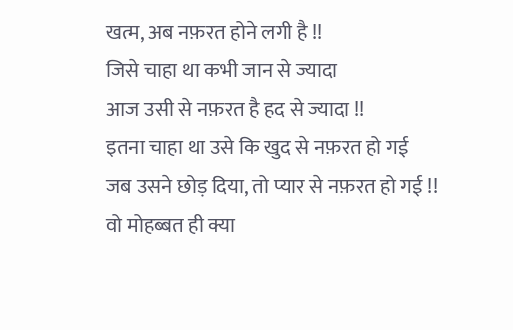खत्म, अब नफ़रत होने लगी है !!
जिसे चाहा था कभी जान से ज्यादा
आज उसी से नफ़रत है हद से ज्यादा !!
इतना चाहा था उसे कि खुद से नफ़रत हो गई
जब उसने छोड़ दिया, तो प्यार से नफ़रत हो गई !!
वो मोहब्बत ही क्या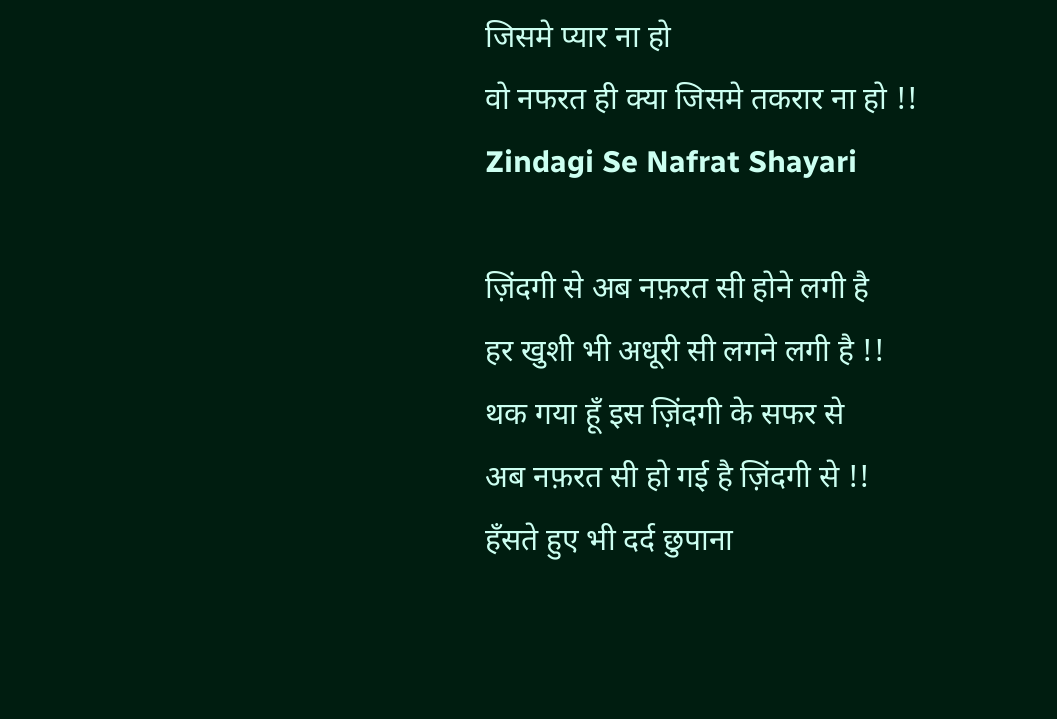जिसमे प्यार ना हो
वो नफरत ही क्या जिसमे तकरार ना हो !!
Zindagi Se Nafrat Shayari

ज़िंदगी से अब नफ़रत सी होने लगी है
हर खुशी भी अधूरी सी लगने लगी है !!
थक गया हूँ इस ज़िंदगी के सफर से
अब नफ़रत सी हो गई है ज़िंदगी से !!
हँसते हुए भी दर्द छुपाना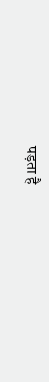पड़ता है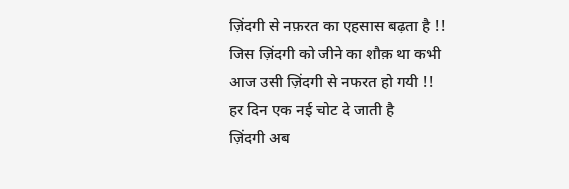ज़िंदगी से नफ़रत का एहसास बढ़ता है !!
जिस ज़िंदगी को जीने का शौक़ था कभी
आज उसी ज़िंदगी से नफरत हो गयी !!
हर दिन एक नई चोट दे जाती है
ज़िंदगी अब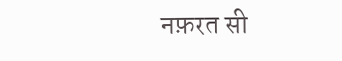नफ़रत सी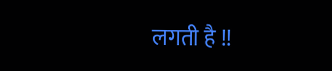लगती है !!